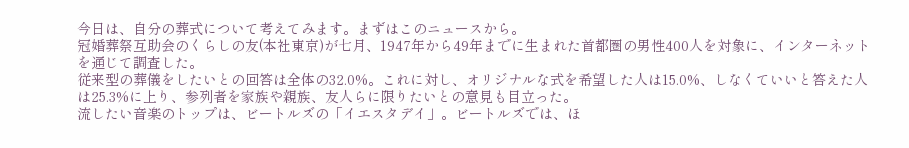今日は、自分の葬式について考えてみます。まずはこのニュースから。
冠婚葬祭互助会のくらしの友(本社東京)が七月、1947年から49年までに生まれた首都圏の男性400人を対象に、インターネットを通じて調査した。
従来型の葬儀をしたいとの回答は全体の32.0%。これに対し、オリジナルな式を希望した人は15.0%、しなくていいと答えた人は25.3%に上り、参列者を家族や親族、友人らに限りたいとの意見も目立った。
流したい音楽のトップは、ビートルズの「イエスタデイ」。ビートルズでは、ほ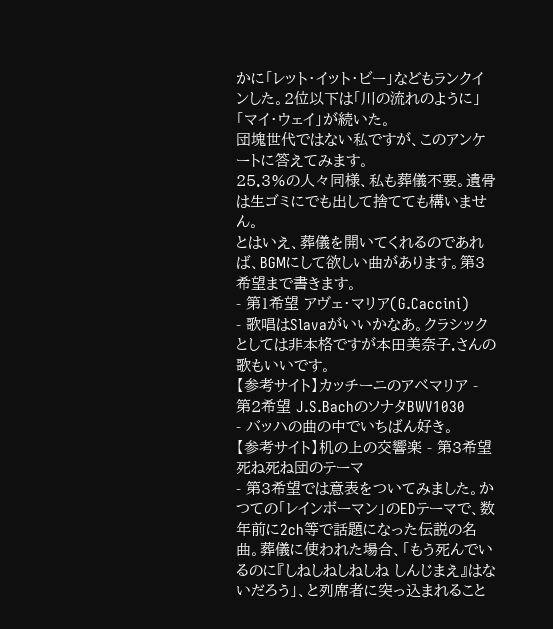かに「レット・イット・ビー」などもランクインした。2位以下は「川の流れのように」「マイ・ウェイ」が続いた。
団塊世代ではない私ですが、このアンケートに答えてみます。
25.3%の人々同様、私も葬儀不要。遺骨は生ゴミにでも出して捨てても構いません。
とはいえ、葬儀を開いてくれるのであれば、BGMにして欲しい曲があります。第3希望まで書きます。
- 第1希望 アヴェ・マリア(G.Caccini)
- 歌唱はSlavaがいいかなあ。クラシックとしては非本格ですが本田美奈子.さんの歌もいいです。
【参考サイト】カッチーニのアベマリア - 第2希望 J.S.BachのソナタBWV1030
- バッハの曲の中でいちばん好き。
【参考サイト】机の上の交響楽 - 第3希望 死ね死ね団のテーマ
- 第3希望では意表をついてみました。かつての「レインボーマン」のEDテーマで、数年前に2ch等で話題になった伝説の名曲。葬儀に使われた場合、「もう死んでいるのに『しねしねしねしね しんじまえ』はないだろう」、と列席者に突っ込まれること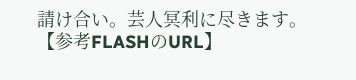請け合い。芸人冥利に尽きます。
【参考FLASHのURL】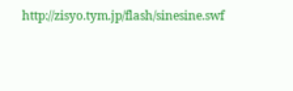http://zisyo.tym.jp/flash/sinesine.swf